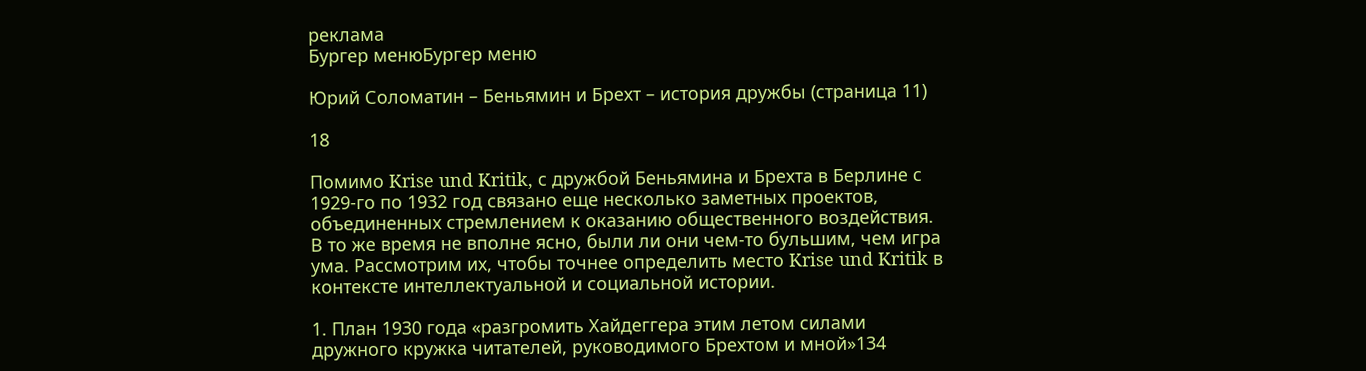реклама
Бургер менюБургер меню

Юрий Соломатин – Беньямин и Брехт – история дружбы (страница 11)

18

Помимо Krise und Kritik, с дружбой Беньямина и Брехта в Берлине с 1929-го по 1932 год связано еще несколько заметных проектов, объединенных стремлением к оказанию общественного воздействия. В то же время не вполне ясно, были ли они чем-то бульшим, чем игра ума. Рассмотрим их, чтобы точнее определить место Krise und Kritik в контексте интеллектуальной и социальной истории.

1. План 1930 года «разгромить Хайдеггера этим летом силами дружного кружка читателей, руководимого Брехтом и мной»134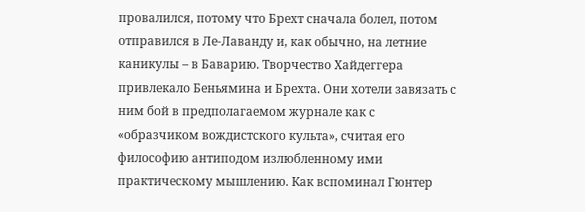провалился, потому что Брехт сначала болел, потом отправился в Ле-Лаванду и, как обычно, на летние каникулы – в Баварию. Творчество Хайдеггера привлекало Беньямина и Брехта. Они хотели завязать с ним бой в предполагаемом журнале как с «образчиком вождистского культа», считая его философию антиподом излюбленному ими практическому мышлению. Как вспоминал Гюнтер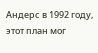Андерс в 1992 году, этот план мог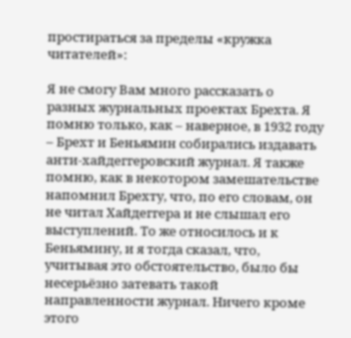простираться за пределы «кружка читателей»:

Я не смогу Вам много рассказать о разных журнальных проектах Брехта. Я помню только, как – наверное, в 1932 году – Брехт и Беньямин собирались издавать анти-хайдеггеровский журнал. Я также помню, как в некотором замешательстве напомнил Брехту, что, по его словам, он не читал Хайдеггера и не слышал его выступлений. То же относилось и к Беньямину, и я тогда сказал, что, учитывая это обстоятельство, было бы несерьёзно затевать такой направленности журнал. Ничего кроме этого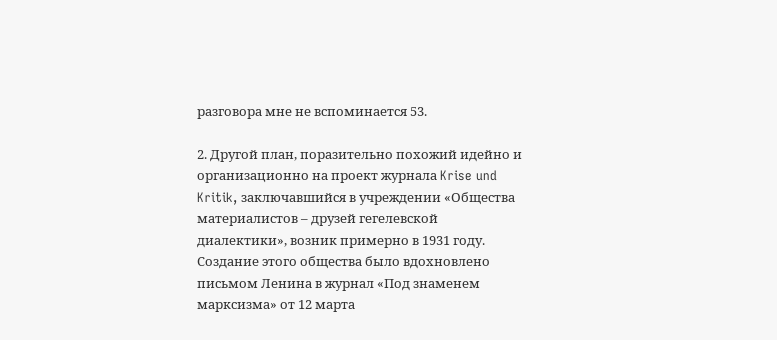разговора мне не вспоминается 53.

2. Другой план, поразительно похожий идейно и организационно на проект журнала Krise und Kritik, заключавшийся в учреждении «Общества материалистов – друзей гегелевской диалектики», возник примерно в 1931 году. Создание этого общества было вдохновлено письмом Ленина в журнал «Под знаменем марксизма» от 12 марта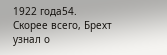1922 года54. Скорее всего, Брехт узнал о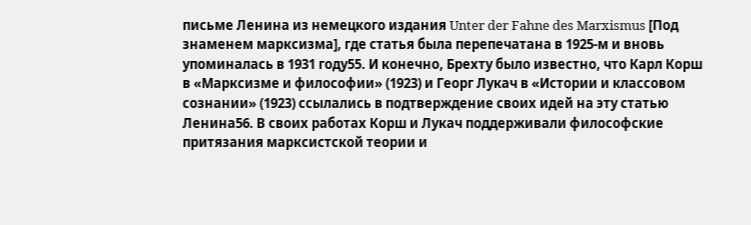письме Ленина из немецкого издания Unter der Fahne des Marxismus [Под знаменем марксизма], где статья была перепечатана в 1925-м и вновь упоминалась в 1931 году55. И конечно, Брехту было известно, что Карл Корш в «Марксизме и философии» (1923) и Георг Лукач в «Истории и классовом сознании» (1923) ссылались в подтверждение своих идей на эту статью Ленина56. В своих работах Корш и Лукач поддерживали философские притязания марксистской теории и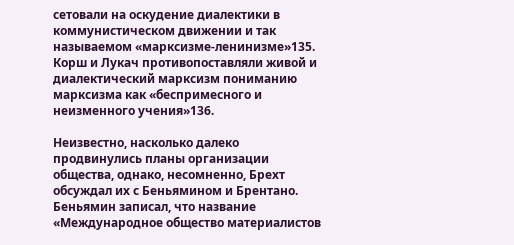сетовали на оскудение диалектики в коммунистическом движении и так называемом «марксизме-ленинизме»135. Корш и Лукач противопоставляли живой и диалектический марксизм пониманию марксизма как «беспримесного и неизменного учения»136.

Неизвестно, насколько далеко продвинулись планы организации общества, однако, несомненно, Брехт обсуждал их с Беньямином и Брентано. Беньямин записал, что название «Международное общество материалистов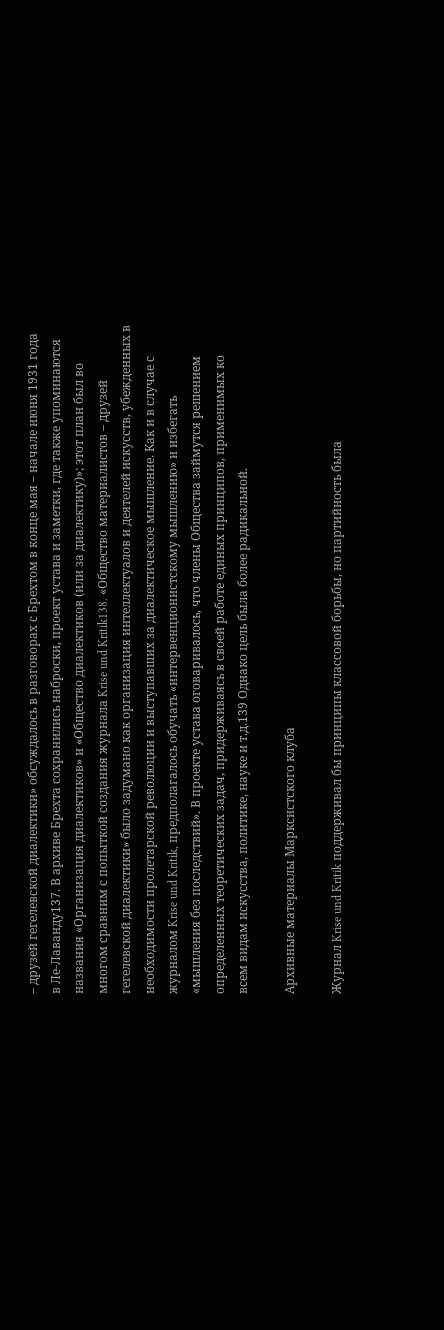– друзей гегелевской диалектики» обсуждалось в разговорах с Брехтом в конце мая – начале июня 1931 года в Ле-Лаванду137. В архиве Брехта сохранились наброски, проект устава и заметки, где также упоминаются названия «Организация диалектиков» и «Общество диалектиков (или за диалектику)»; этот план был во многом сравним с попыткой создания журнала Krise und Kritik138. «Общество материалистов – друзей гегелевской диалектики» было задумано как организация интеллектуалов и деятелей искусств, убежденных в необходимости пролетарской революции и выступавших за диалектическое мышление. Как и в случае с журналом Krise und Kritik, предполагалось обучать «интервенционистскому мышлению» и избегать «мышления без последствий». В проекте устава оговаривалось, что члены Общества займутся решением определенных теоретических задач, придерживаясь в своей работе единых принципов, применимых ко всем видам искусства, политике, науке и т.д.139 Однако цель была более радикальной.

Архивные материалы Марксистского клуба

Журнал Krise und Kritik поддерживал бы принципы классовой борьбы, но партийность была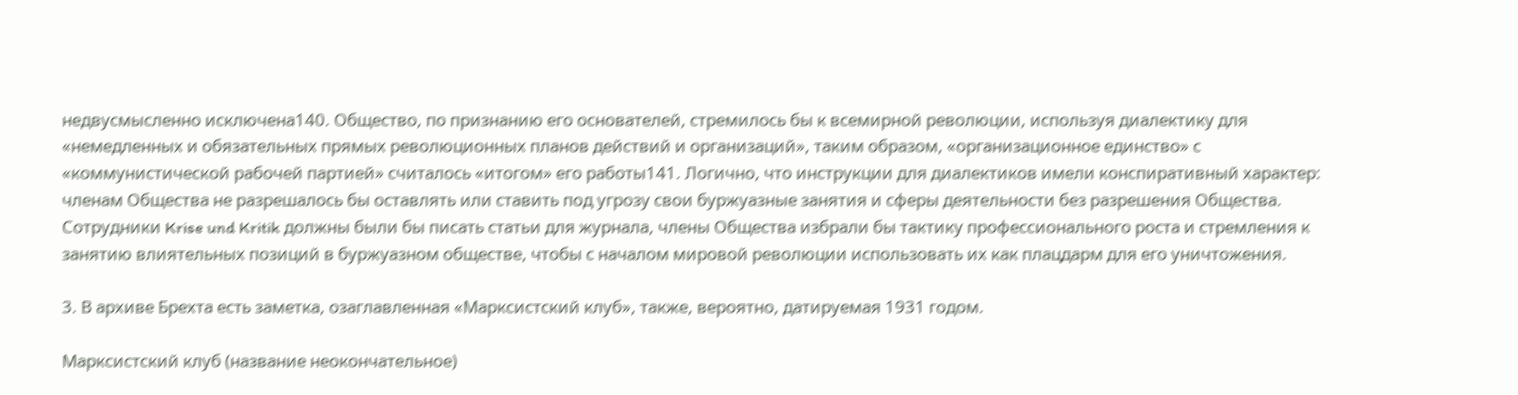недвусмысленно исключена140. Общество, по признанию его основателей, стремилось бы к всемирной революции, используя диалектику для «немедленных и обязательных прямых революционных планов действий и организаций», таким образом, «организационное единство» с «коммунистической рабочей партией» считалось «итогом» его работы141. Логично, что инструкции для диалектиков имели конспиративный характер: членам Общества не разрешалось бы оставлять или ставить под угрозу свои буржуазные занятия и сферы деятельности без разрешения Общества. Сотрудники Krise und Kritik должны были бы писать статьи для журнала, члены Общества избрали бы тактику профессионального роста и стремления к занятию влиятельных позиций в буржуазном обществе, чтобы с началом мировой революции использовать их как плацдарм для его уничтожения.

3. В архиве Брехта есть заметка, озаглавленная «Марксистский клуб», также, вероятно, датируемая 1931 годом.

Марксистский клуб (название неокончательное)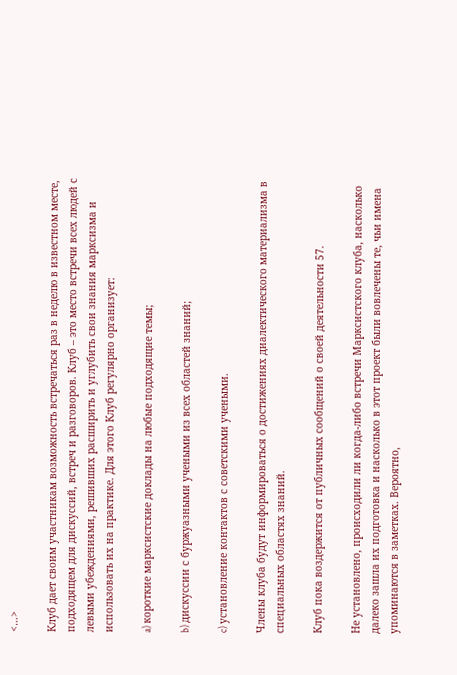<…>

Клуб дает своим участникам возможность встречаться раз в неделю в известном месте, подходящем для дискуссий, встреч и разговоров. Клуб – это место встречи всех людей с левыми убеждениями, решивших расширить и углубить свои знания марксизма и использовать их на практике. Для этого Клуб регулярно организует:

a) короткие марксистские доклады на любые подходящие темы;

b) дискуссии с буржуазными учеными из всех областей знаний;

c) установление контактов с советскими учеными.

Члены клуба будут информироваться о достижениях диалектического материализма в специальных областях знаний.

Клуб пока воздержится от публичных сообщений о своей деятельности 57.

Не установлено, происходили ли когда-либо встречи Марксистского клуба, насколько далеко зашла их подготовка и насколько в этот проект были вовлечены те, чьи имена упоминаются в заметках. Вероятно,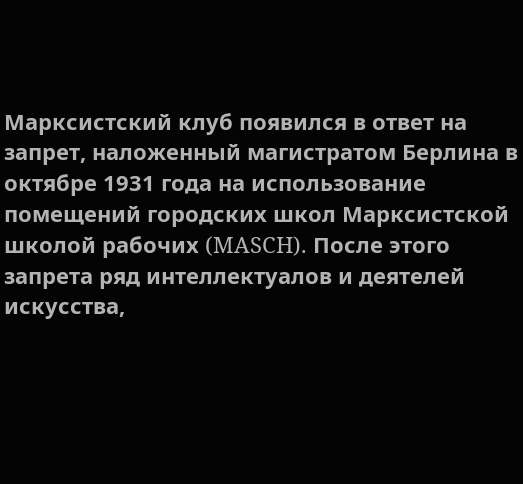Марксистский клуб появился в ответ на запрет, наложенный магистратом Берлина в октябре 1931 года на использование помещений городских школ Марксистской школой рабочих (MASCH). После этого запрета ряд интеллектуалов и деятелей искусства,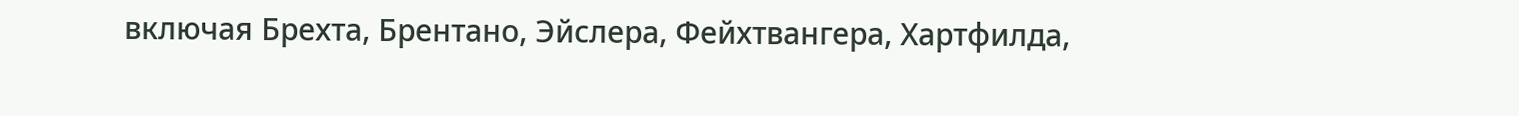включая Брехта, Брентано, Эйслера, Фейхтвангера, Хартфилда,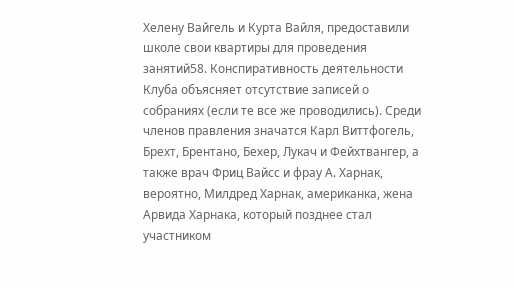Хелену Вайгель и Курта Вайля, предоставили школе свои квартиры для проведения занятий58. Конспиративность деятельности Клуба объясняет отсутствие записей о собраниях (если те все же проводились). Среди членов правления значатся Карл Виттфогель, Брехт, Брентано, Бехер, Лукач и Фейхтвангер, а также врач Фриц Вайсс и фрау А. Харнак, вероятно, Милдред Харнак, американка, жена Арвида Харнака, который позднее стал участником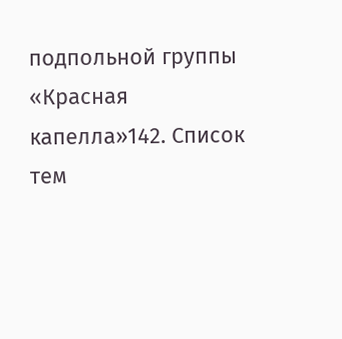подпольной группы «Красная капелла»142. Список тем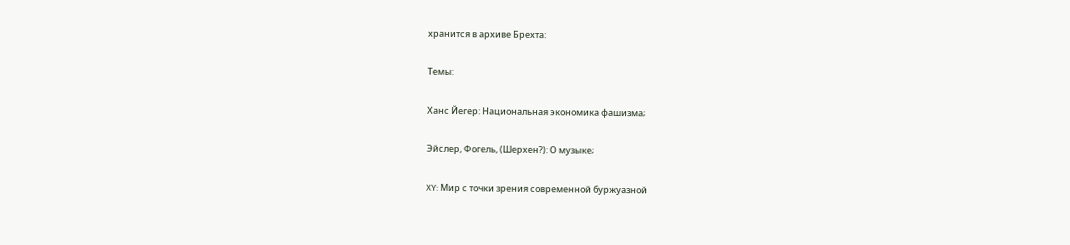хранится в архиве Брехта:

Темы:

Ханс Йегер: Национальная экономика фашизма;

Эйслер, Фогель, (Шерхен?): О музыке;

XY: Мир с точки зрения современной буржуазной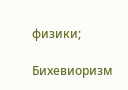физики;

Бихевиоризм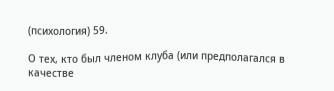(психология) 59.

О тех, кто был членом клуба (или предполагался в качестве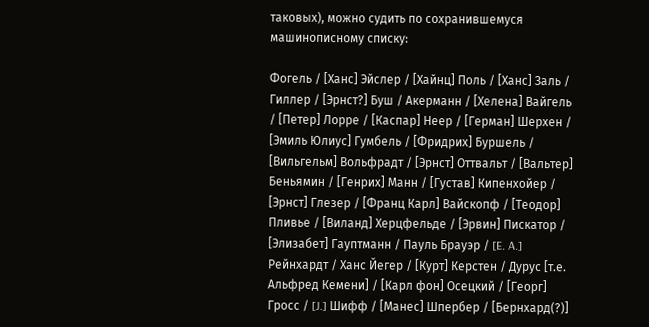таковых), можно судить по сохранившемуся машинописному списку:

Фогель / [Ханс] Эйслер / [Хайнц] Поль / [Ханс] Заль / Гиллер / [Эрнст?] Буш / Акерманн / [Хелена] Вайгель / [Петер] Лорре / [Каспар] Неер / [Герман] Шерхен / [Эмиль Юлиус] Гумбель / [Фридрих] Буршель / [Вильгельм] Вольфрадт / [Эрнст] Оттвальт / [Вальтер] Беньямин / [Генрих] Манн / [Густав] Кипенхойер / [Эрнст] Глезер / [Франц Карл] Вайскопф / [Теодор] Пливье / [Виланд] Херцфельде / [Эрвин] Пискатор / [Элизабет] Гауптманн / Пауль Брауэр / [E. A.] Рейнхардт / Ханс Йегер / [Курт] Керстен / Дурус [т.е. Альфред Кемени] / [Карл фон] Осецкий / [Георг] Гросс / [J.] Шифф / [Манес] Шпербер / [Бернхард(?)]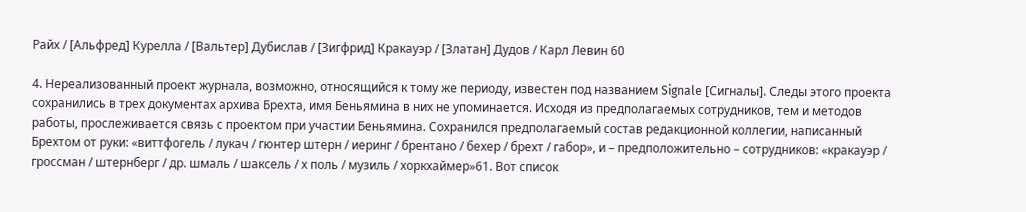Райх / [Альфред] Курелла / [Вальтер] Дубислав / [Зигфрид] Кракауэр / [Златан] Дудов / Карл Левин 60

4. Нереализованный проект журнала, возможно, относящийся к тому же периоду, известен под названием Signale [Сигналы]. Следы этого проекта сохранились в трех документах архива Брехта, имя Беньямина в них не упоминается. Исходя из предполагаемых сотрудников, тем и методов работы, прослеживается связь с проектом при участии Беньямина. Сохранился предполагаемый состав редакционной коллегии, написанный Брехтом от руки: «виттфогель / лукач / гюнтер штерн / иеринг / брентано / бехер / брехт / габор», и – предположительно – сотрудников: «кракауэр / гроссман / штернберг / др. шмаль / шаксель / х поль / музиль / хоркхаймер»61. Вот список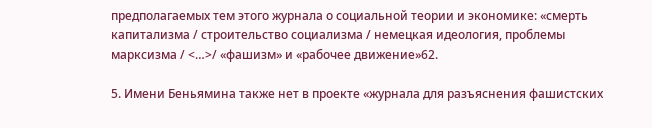предполагаемых тем этого журнала о социальной теории и экономике: «смерть капитализма / строительство социализма / немецкая идеология, проблемы марксизма / <…>/ «фашизм» и «рабочее движение»62.

5. Имени Беньямина также нет в проекте «журнала для разъяснения фашистских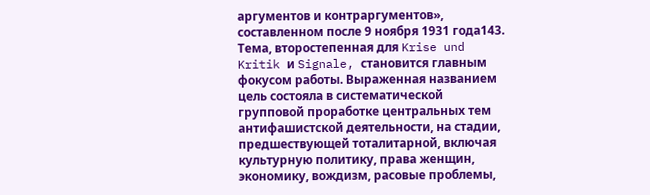аргументов и контраргументов», составленном после 9 ноября 1931 года143. Тема, второстепенная для Krise und Kritik и Signale, становится главным фокусом работы. Выраженная названием цель состояла в систематической групповой проработке центральных тем антифашистской деятельности, на стадии, предшествующей тоталитарной, включая культурную политику, права женщин, экономику, вождизм, расовые проблемы,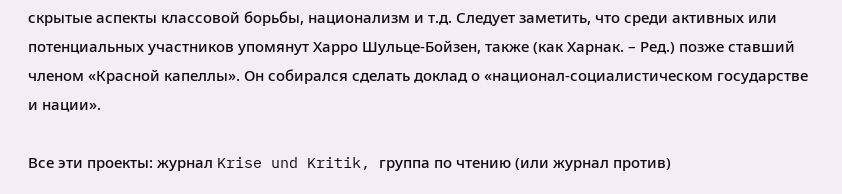скрытые аспекты классовой борьбы, национализм и т.д. Следует заметить, что среди активных или потенциальных участников упомянут Харро Шульце-Бойзен, также (как Харнак. – Ред.) позже ставший членом «Красной капеллы». Он собирался сделать доклад о «национал-социалистическом государстве и нации».

Все эти проекты: журнал Krise und Kritik, группа по чтению (или журнал против)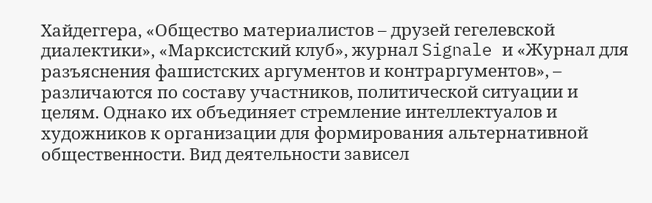Хайдеггера, «Общество материалистов – друзей гегелевской диалектики», «Марксистский клуб», журнал Signale и «Журнал для разъяснения фашистских аргументов и контраргументов», – различаются по составу участников, политической ситуации и целям. Однако их объединяет стремление интеллектуалов и художников к организации для формирования альтернативной общественности. Вид деятельности зависел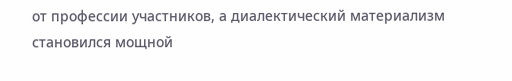от профессии участников, а диалектический материализм становился мощной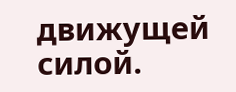движущей силой.